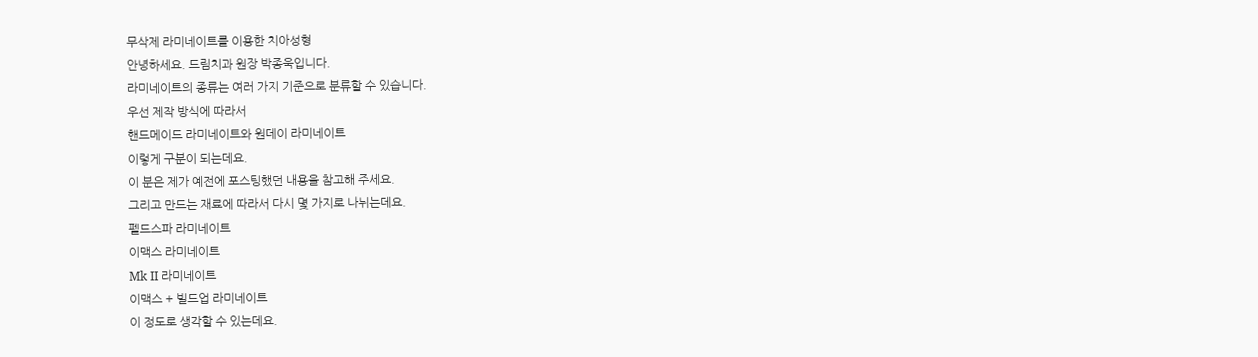무삭제 라미네이트를 이용한 치아성형
안녕하세요. 드림치과 원장 박종욱입니다.
라미네이트의 종류는 여러 가지 기준으로 분류할 수 있습니다.
우선 제작 방식에 따라서
핸드메이드 라미네이트와 원데이 라미네이트
이렇게 구분이 되는데요.
이 분은 제가 예전에 포스팅했던 내용을 참고해 주세요.
그리고 만드는 재료에 따라서 다시 몇 가지로 나뉘는데요.
펠드스파 라미네이트
이맥스 라미네이트
Mk II 라미네이트
이맥스 + 빌드업 라미네이트
이 정도로 생각할 수 있는데요.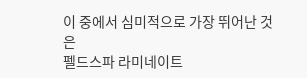이 중에서 심미적으로 가장 뛰어난 것은
펠드스파 라미네이트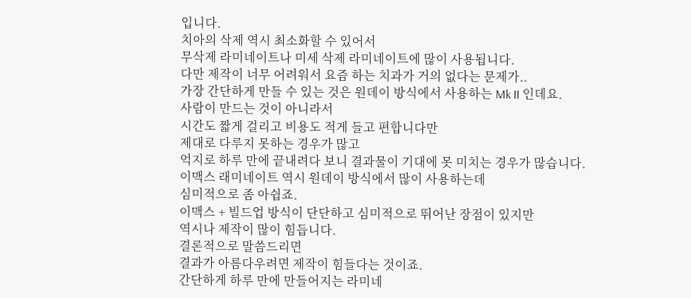입니다.
치아의 삭제 역시 최소화할 수 있어서
무삭제 라미네이트나 미세 삭제 라미네이트에 많이 사용됩니다.
다만 제작이 너무 어려워서 요즘 하는 치과가 거의 없다는 문제가..
가장 간단하게 만들 수 있는 것은 원데이 방식에서 사용하는 Mk II 인데요.
사람이 만드는 것이 아니라서
시간도 짧게 걸리고 비용도 적게 들고 편합니다만
제대로 다루지 못하는 경우가 많고
억지로 하루 만에 끝내려다 보니 결과물이 기대에 못 미치는 경우가 많습니다.
이맥스 래미네이트 역시 원데이 방식에서 많이 사용하는데
심미적으로 좀 아쉽죠.
이맥스 + 빌드업 방식이 단단하고 심미적으로 뛰어난 장점이 있지만
역시나 제작이 많이 힘듭니다.
결론적으로 말씀드리면
결과가 아름다우려면 제작이 힘들다는 것이죠.
간단하게 하루 만에 만들어지는 라미네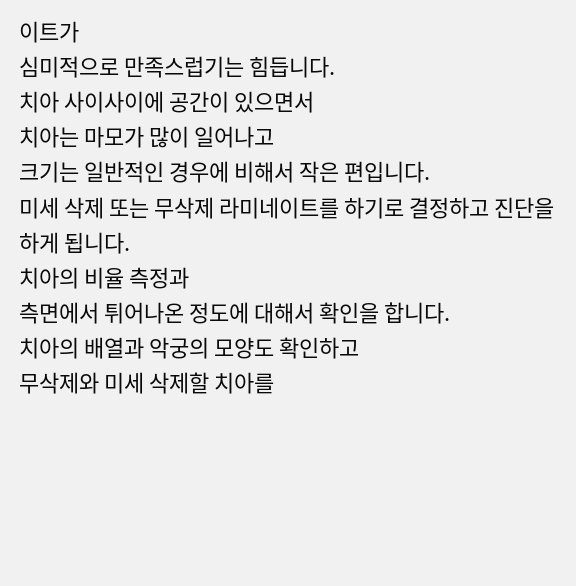이트가
심미적으로 만족스럽기는 힘듭니다.
치아 사이사이에 공간이 있으면서
치아는 마모가 많이 일어나고
크기는 일반적인 경우에 비해서 작은 편입니다.
미세 삭제 또는 무삭제 라미네이트를 하기로 결정하고 진단을 하게 됩니다.
치아의 비율 측정과
측면에서 튀어나온 정도에 대해서 확인을 합니다.
치아의 배열과 악궁의 모양도 확인하고
무삭제와 미세 삭제할 치아를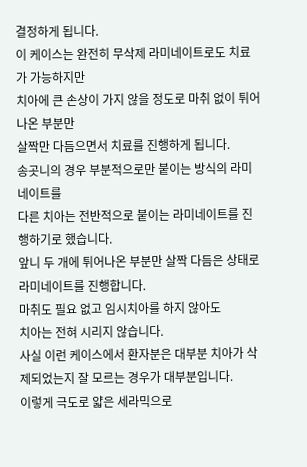결정하게 됩니다.
이 케이스는 완전히 무삭제 라미네이트로도 치료가 가능하지만
치아에 큰 손상이 가지 않을 정도로 마취 없이 튀어나온 부분만
살짝만 다듬으면서 치료를 진행하게 됩니다.
송곳니의 경우 부분적으로만 붙이는 방식의 라미네이트를
다른 치아는 전반적으로 붙이는 라미네이트를 진행하기로 했습니다.
앞니 두 개에 튀어나온 부분만 살짝 다듬은 상태로
라미네이트를 진행합니다.
마취도 필요 없고 임시치아를 하지 않아도
치아는 전혀 시리지 않습니다.
사실 이런 케이스에서 환자분은 대부분 치아가 삭제되었는지 잘 모르는 경우가 대부분입니다.
이렇게 극도로 얇은 세라믹으로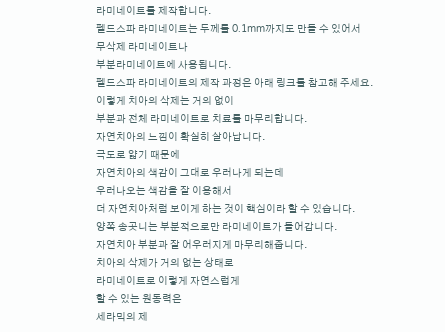라미네이트를 제작합니다.
펠드스파 라미네이트는 두께를 0.1mm까지도 만들 수 있어서
무삭제 라미네이트나
부분라미네이트에 사용됩니다.
펠드스파 라미네이트의 제작 과정은 아래 링크를 참고해 주세요.
이렇게 치아의 삭제는 거의 없이
부분과 전체 라미네이트로 치료를 마무리합니다.
자연치아의 느낌이 확실히 살아납니다.
극도로 얇기 때문에
자연치아의 색감이 그대로 우러나게 되는데
우러나오는 색감을 잘 이용해서
더 자연치아처럼 보이게 하는 것이 핵심이라 할 수 있습니다.
양쪽 송곳니는 부분적으로만 라미네이트가 들어갑니다.
자연치아 부분과 잘 어우러지게 마무리해줍니다.
치아의 삭제가 거의 없는 상태로
라미네이트로 이렇게 자연스럽게
할 수 있는 원동력은
세라믹의 제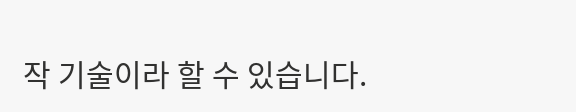작 기술이라 할 수 있습니다.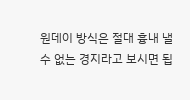원데이 방식은 절대 흉내 낼 수 없는 경지라고 보시면 됩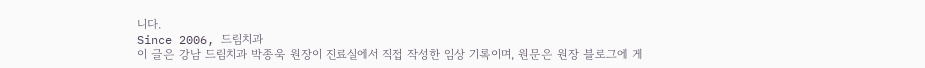니다.
Since 2006, 드림치과
이 글은 강남 드림치과 박종욱 원장이 진료실에서 직접 작성한 임상 기록이며, 원문은 원장 블로그에 게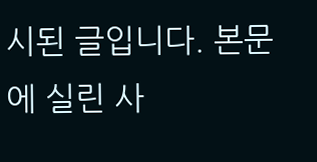시된 글입니다. 본문에 실린 사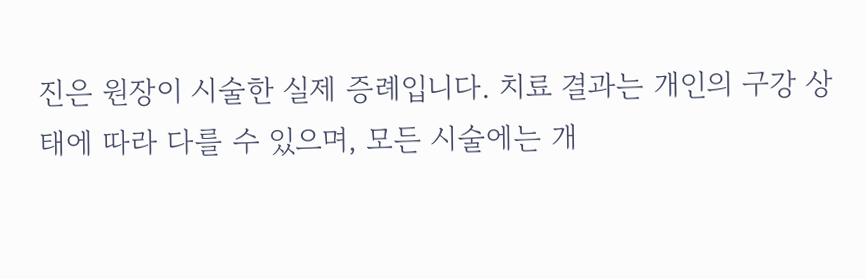진은 원장이 시술한 실제 증례입니다. 치료 결과는 개인의 구강 상태에 따라 다를 수 있으며, 모든 시술에는 개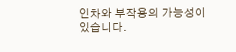인차와 부작용의 가능성이 있습니다.